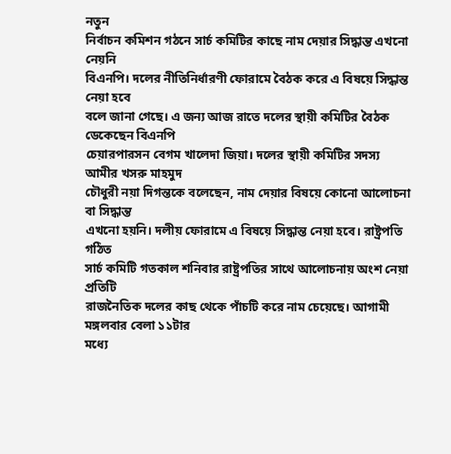নতুন
নির্বাচন কমিশন গঠনে সার্চ কমিটির কাছে নাম দেয়ার সিদ্ধান্ত এখনো নেয়নি
বিএনপি। দলের নীতিনির্ধারণী ফোরামে বৈঠক করে এ বিষয়ে সিদ্ধান্ত নেয়া হবে
বলে জানা গেছে। এ জন্য আজ রাতে দলের স্থায়ী কমিটির বৈঠক ডেকেছেন বিএনপি
চেয়ারপারসন বেগম খালেদা জিয়া। দলের স্থায়ী কমিটির সদস্য আমীর খসরু মাহমুদ
চৌধুরী নয়া দিগন্তকে বলেছেন, নাম দেয়ার বিষয়ে কোনো আলোচনা বা সিদ্ধান্ত
এখনো হয়নি। দলীয় ফোরামে এ বিষয়ে সিদ্ধান্ত নেয়া হবে। রাষ্ট্রপতি গঠিত
সার্চ কমিটি গতকাল শনিবার রাষ্ট্রপতির সাথে আলোচনায় অংশ নেয়া প্রতিটি
রাজনৈতিক দলের কাছ থেকে পাঁচটি করে নাম চেয়েছে। আগামী মঙ্গলবার বেলা ১১টার
মধ্যে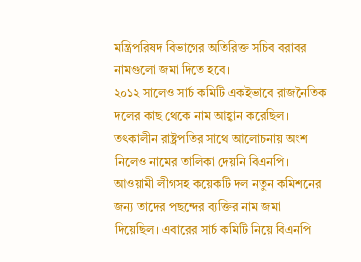মন্ত্রিপরিষদ বিভাগের অতিরিক্ত সচিব বরাবর নামগুলো জমা দিতে হবে।
২০১২ সালেও সার্চ কমিটি একইভাবে রাজনৈতিক দলের কাছ থেকে নাম আহ্বান করেছিল।
তৎকালীন রাষ্ট্রপতির সাথে আলোচনায় অংশ নিলেও নামের তালিকা দেয়নি বিএনপি।
আওয়ামী লীগসহ কয়েকটি দল নতুন কমিশনের জন্য তাদের পছন্দের ব্যক্তির নাম জমা
দিয়েছিল। এবারের সার্চ কমিটি নিয়ে বিএনপি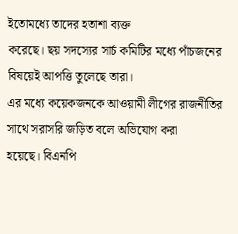ইতোমধ্যে তাদের হতাশা ব্যক্ত
করেছে। ছয় সদস্যের সার্চ কমিটির মধ্যে পাঁচজনের বিষয়েই আপত্তি তুলেছে তারা।
এর মধ্যে কয়েকজনকে আওয়ামী লীগের রাজনীতির সাথে সরাসরি জড়িত বলে অভিযোগ করা
হয়েছে। বিএনপি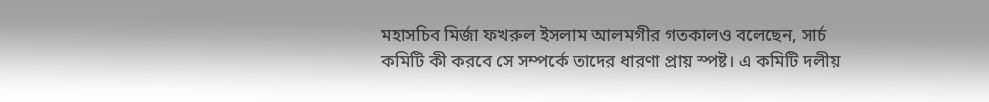মহাসচিব মির্জা ফখরুল ইসলাম আলমগীর গতকালও বলেছেন, সার্চ
কমিটি কী করবে সে সম্পর্কে তাদের ধারণা প্রায় স্পষ্ট। এ কমিটি দলীয়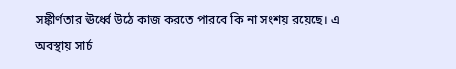সঙ্কীর্ণতার ঊর্ধ্বে উঠে কাজ করতে পারবে কি না সংশয় রয়েছে। এ অবস্থায় সার্চ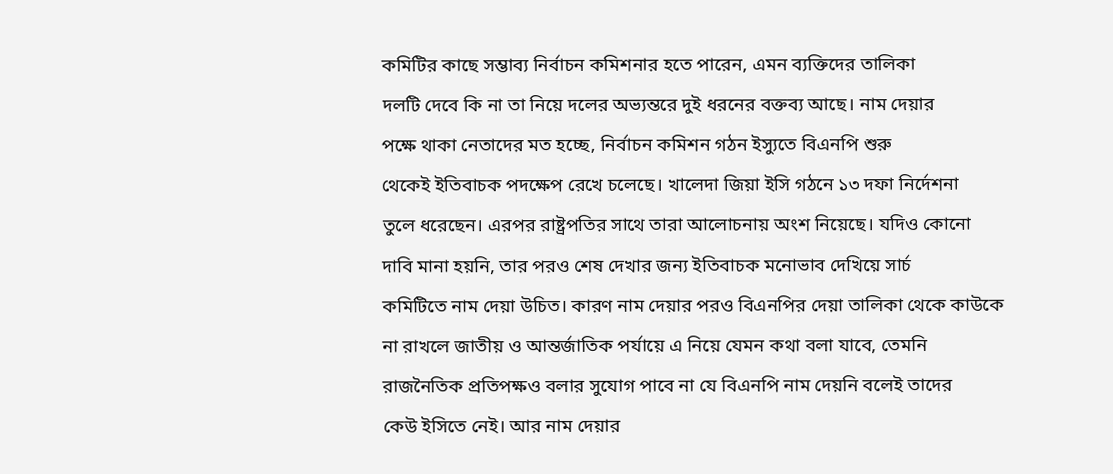কমিটির কাছে সম্ভাব্য নির্বাচন কমিশনার হতে পারেন, এমন ব্যক্তিদের তালিকা
দলটি দেবে কি না তা নিয়ে দলের অভ্যন্তরে দুই ধরনের বক্তব্য আছে। নাম দেয়ার
পক্ষে থাকা নেতাদের মত হচ্ছে, নির্বাচন কমিশন গঠন ইস্যুতে বিএনপি শুরু
থেকেই ইতিবাচক পদক্ষেপ রেখে চলেছে। খালেদা জিয়া ইসি গঠনে ১৩ দফা নির্দেশনা
তুলে ধরেছেন। এরপর রাষ্ট্রপতির সাথে তারা আলোচনায় অংশ নিয়েছে। যদিও কোনো
দাবি মানা হয়নি, তার পরও শেষ দেখার জন্য ইতিবাচক মনোভাব দেখিয়ে সার্চ
কমিটিতে নাম দেয়া উচিত। কারণ নাম দেয়ার পরও বিএনপির দেয়া তালিকা থেকে কাউকে
না রাখলে জাতীয় ও আন্তর্জাতিক পর্যায়ে এ নিয়ে যেমন কথা বলা যাবে, তেমনি
রাজনৈতিক প্রতিপক্ষও বলার সুযোগ পাবে না যে বিএনপি নাম দেয়নি বলেই তাদের
কেউ ইসিতে নেই। আর নাম দেয়ার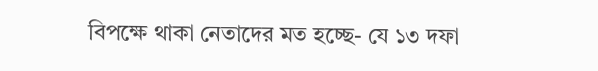বিপক্ষে থাকা নেতাদের মত হচ্ছে- যে ১৩ দফা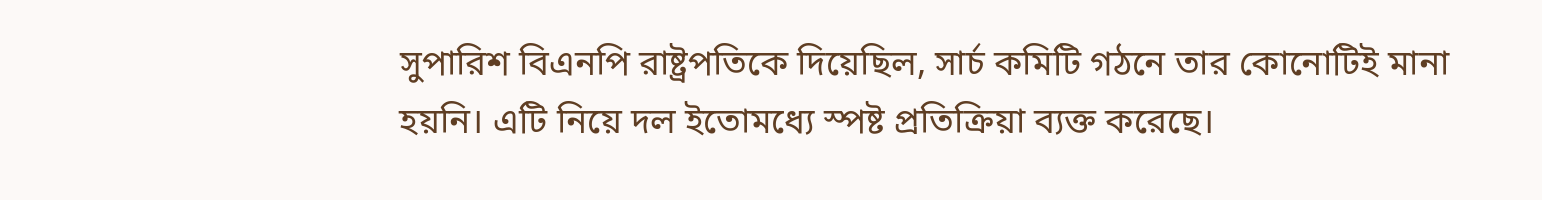সুপারিশ বিএনপি রাষ্ট্রপতিকে দিয়েছিল, সার্চ কমিটি গঠনে তার কোনোটিই মানা
হয়নি। এটি নিয়ে দল ইতোমধ্যে স্পষ্ট প্রতিক্রিয়া ব্যক্ত করেছে।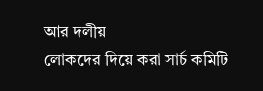আর দলীয়
লোকদের দিয়ে করা সার্চ কমিটি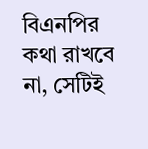বিএনপির কথা রাখবে না, সেটিই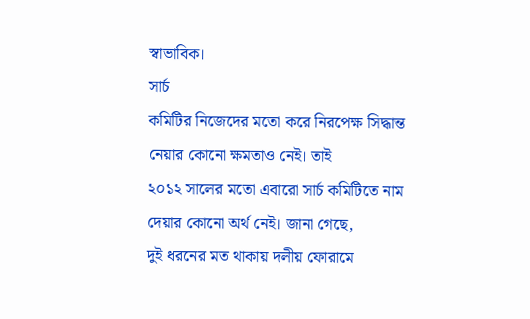স্বাভাবিক।
সার্চ
কমিটির নিজেদের মতো করে নিরপেক্ষ সিদ্ধান্ত নেয়ার কোনো ক্ষমতাও নেই। তাই
২০১২ সালের মতো এবারো সার্চ কমিটিতে নাম দেয়ার কোনো অর্থ নেই। জানা গেছে,
দুই ধরনের মত থাকায় দলীয় ফোরামে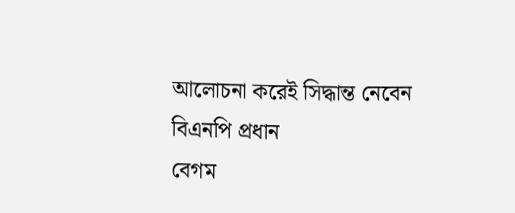আলোচনা করেই সিদ্ধান্ত নেবেন বিএনপি প্রধান
বেগম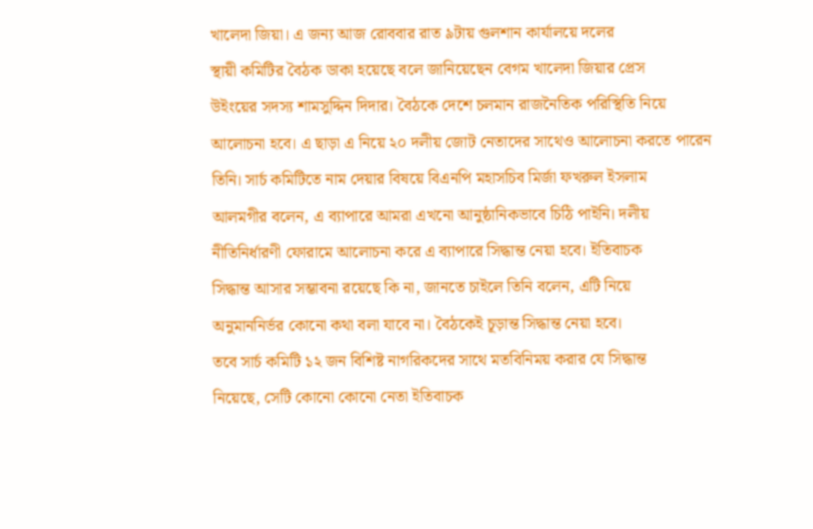খালেদা জিয়া। এ জন্য আজ রোববার রাত ৯টায় গুলশান কার্যালয়ে দলের
স্থায়ী কমিটির বৈঠক ডাকা হয়েছে বলে জানিয়েছেন বেগম খালেদা জিয়ার প্রেস
উইংয়ের সদস্য শামসুদ্দিন দিদার। বৈঠকে দেশে চলমান রাজনৈতিক পরিস্থিতি নিয়ে
আলোচনা হবে। এ ছাড়া এ নিয়ে ২০ দলীয় জোট নেতাদের সাথেও আলোচনা করতে পারেন
তিনি। সার্চ কমিটিতে নাম দেয়ার বিষয়ে বিএনপি মহাসচিব মির্জা ফখরুল ইসলাম
আলমগীর বলেন, এ ব্যাপারে আমরা এখনো আনুষ্ঠানিকভাবে চিঠি পাইনি। দলীয়
নীতিনির্ধারণী ফোরামে আলোচনা করে এ ব্যাপারে সিদ্ধান্ত নেয়া হবে। ইতিবাচক
সিদ্ধান্ত আসার সম্ভাবনা রয়েছে কি না, জানতে চাইলে তিনি বলেন, এটি নিয়ে
অনুমাননির্ভর কোনো কথা বলা যাবে না। বৈঠকেই চূড়ান্ত সিদ্ধান্ত নেয়া হবে।
তবে সার্চ কমিটি ১২ জন বিশিষ্ট নাগরিকদের সাথে মতবিনিময় করার যে সিদ্ধান্ত
নিয়েছে, সেটি কোনো কোনো নেতা ইতিবাচক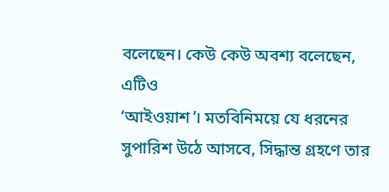বলেছেন। কেউ কেউ অবশ্য বলেছেন, এটিও
‘আইওয়াশ’। মতবিনিময়ে যে ধরনের সুপারিশ উঠে আসবে, সিদ্ধান্ত গ্রহণে তার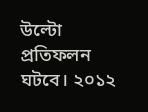উল্টো প্রতিফলন ঘটবে। ২০১২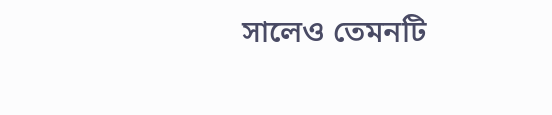সালেও তেমনটি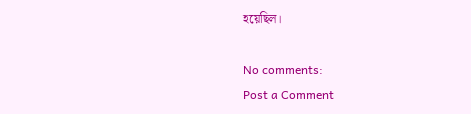হয়েছিল।

No comments:
Post a Comment